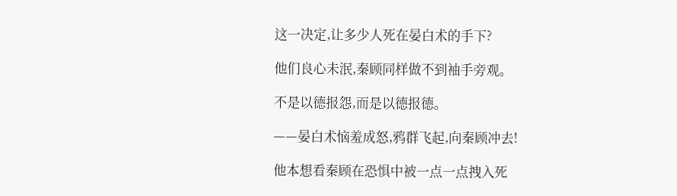这一决定,让多少人死在晏白术的手下?

他们良心未泯,秦顾同样做不到袖手旁观。

不是以德报怨,而是以德报德。

——晏白术恼羞成怒,鸦群飞起,向秦顾冲去!

他本想看秦顾在恐惧中被一点一点拽入死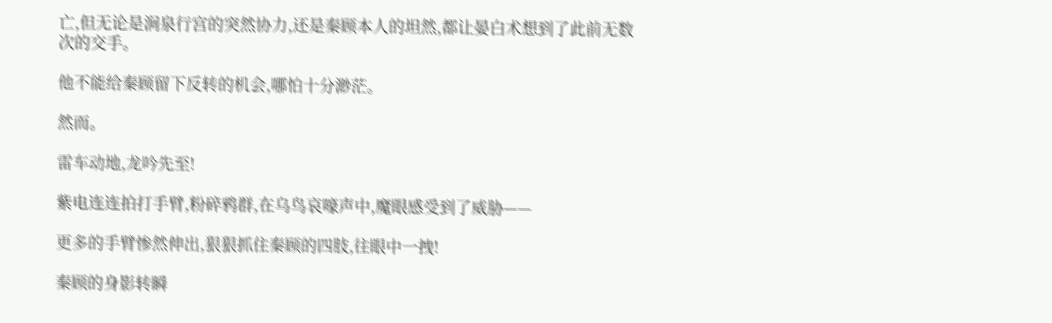亡,但无论是涧泉行宫的突然协力,还是秦顾本人的坦然,都让晏白术想到了此前无数次的交手。

他不能给秦顾留下反转的机会,哪怕十分渺茫。

然而。

雷车动地,龙吟先至!

紫电连连拍打手臂,粉碎鸦群,在乌鸟哀嚎声中,魔眼感受到了威胁——

更多的手臂惨然伸出,狠狠抓住秦顾的四肢,往眼中一拽!

秦顾的身影转瞬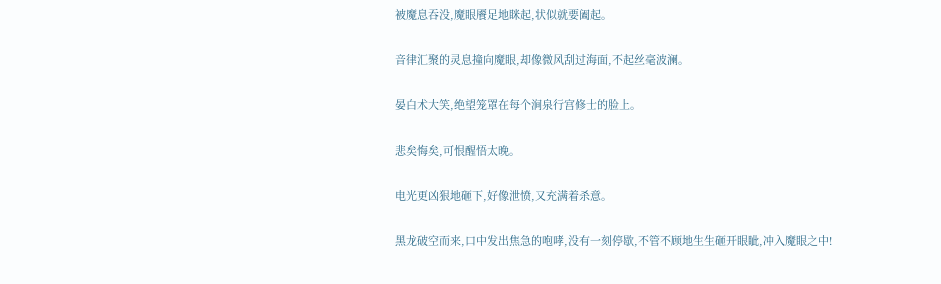被魔息吞没,魔眼餍足地眯起,状似就要阖起。

音律汇聚的灵息撞向魔眼,却像微风刮过海面,不起丝毫波澜。

晏白术大笑,绝望笼罩在每个涧泉行宫修士的脸上。

悲矣悔矣,可恨醒悟太晚。

电光更凶狠地砸下,好像泄愤,又充满着杀意。

黑龙破空而来,口中发出焦急的咆哮,没有一刻停歇,不管不顾地生生砸开眼眦,冲入魔眼之中!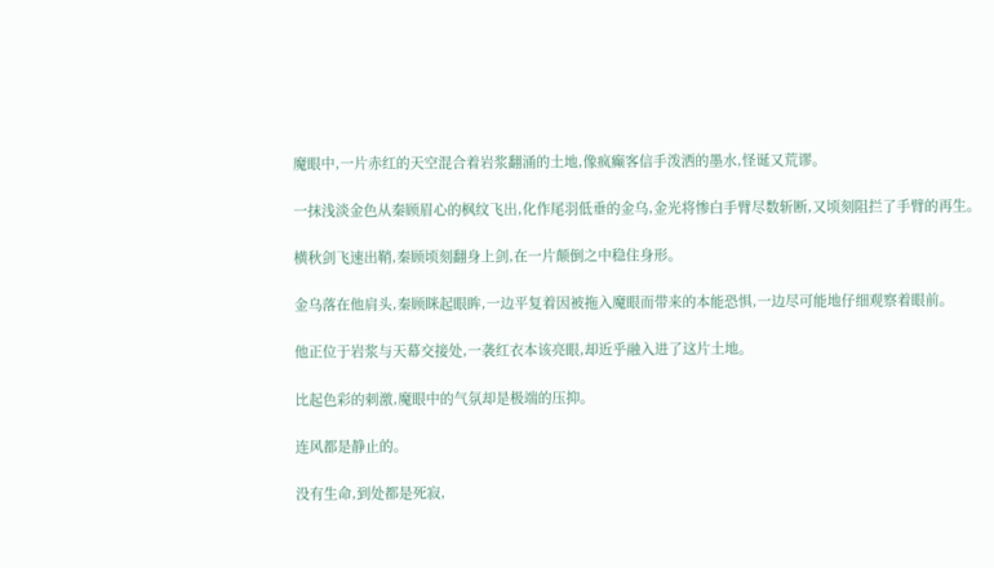魔眼中,一片赤红的天空混合着岩浆翻涌的土地,像疯癫客信手泼洒的墨水,怪诞又荒谬。

一抹浅淡金色从秦顾眉心的枫纹飞出,化作尾羽低垂的金乌,金光将惨白手臂尽数斩断,又顷刻阻拦了手臂的再生。

横秋剑飞速出鞘,秦顾顷刻翻身上剑,在一片颠倒之中稳住身形。

金乌落在他肩头,秦顾眯起眼眸,一边平复着因被拖入魔眼而带来的本能恐惧,一边尽可能地仔细观察着眼前。

他正位于岩浆与天幕交接处,一袭红衣本该亮眼,却近乎融入进了这片土地。

比起色彩的刺激,魔眼中的气氛却是极端的压抑。

连风都是静止的。

没有生命,到处都是死寂,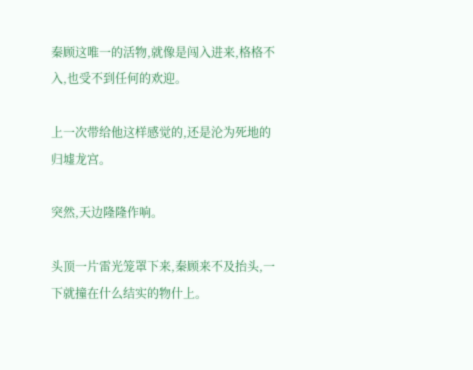秦顾这唯一的活物,就像是闯入进来,格格不入,也受不到任何的欢迎。

上一次带给他这样感觉的,还是沦为死地的归墟龙宫。

突然,天边隆隆作响。

头顶一片雷光笼罩下来,秦顾来不及抬头,一下就撞在什么结实的物什上。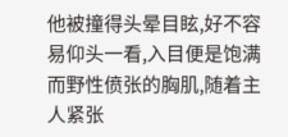他被撞得头晕目眩,好不容易仰头一看,入目便是饱满而野性偾张的胸肌,随着主人紧张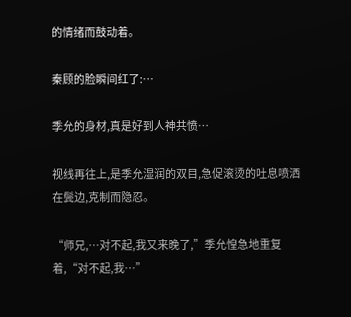的情绪而鼓动着。

秦顾的脸瞬间红了:…

季允的身材,真是好到人神共愤…

视线再往上,是季允湿润的双目,急促滚烫的吐息喷洒在鬓边,克制而隐忍。

“师兄,…对不起,我又来晚了,”季允惶急地重复着,“对不起,我…”